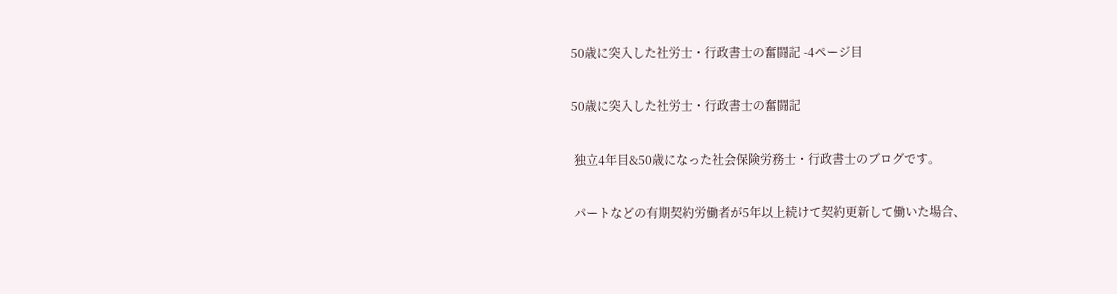50歳に突入した社労士・行政書士の奮闘記 -4ページ目

50歳に突入した社労士・行政書士の奮闘記

 独立4年目&50歳になった社会保険労務士・行政書士のブログです。

 パートなどの有期契約労働者が5年以上続けて契約更新して働いた場合、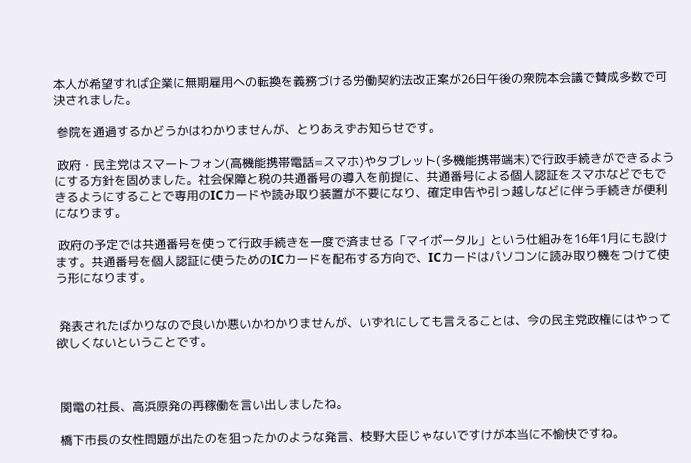本人が希望すれば企業に無期雇用への転換を義務づける労働契約法改正案が26日午後の衆院本会議で賛成多数で可決されました。

 参院を通過するかどうかはわかりませんが、とりあえずお知らせです。

 政府・民主党はスマートフォン(高機能携帯電話=スマホ)やタブレット(多機能携帯端末)で行政手続きができるようにする方針を固めました。社会保障と税の共通番号の導入を前提に、共通番号による個人認証をスマホなどでもできるようにすることで専用のICカードや読み取り装置が不要になり、確定申告や引っ越しなどに伴う手続きが便利になります。

 政府の予定では共通番号を使って行政手続きを一度で済ませる「マイポータル」という仕組みを16年1月にも設けます。共通番号を個人認証に使うためのICカードを配布する方向で、ICカードはパソコンに読み取り機をつけて使う形になります。


 発表されたばかりなので良いか悪いかわかりませんが、いずれにしても言えることは、今の民主党政権にはやって欲しくないということです。



 関電の社長、高浜原発の再稼働を言い出しましたね。

 橋下市長の女性問題が出たのを狙ったかのような発言、枝野大臣じゃないですけが本当に不愉快ですね。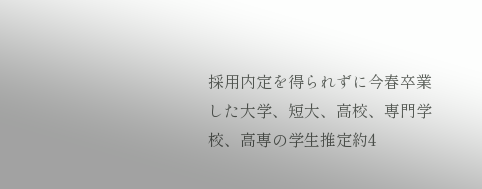採用内定を得られずに今春卒業した大学、短大、高校、専門学校、高専の学生推定約4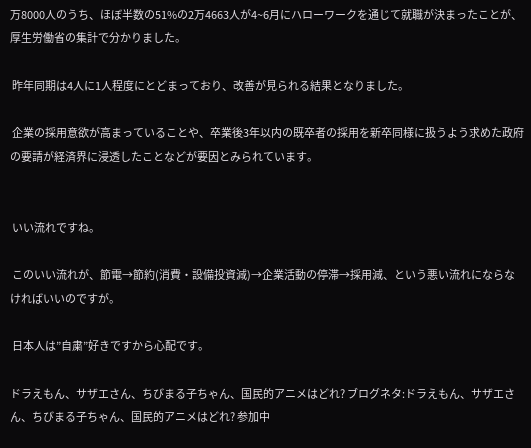万8000人のうち、ほぼ半数の51%の2万4663人が4~6月にハローワークを通じて就職が決まったことが、厚生労働省の集計で分かりました。

 昨年同期は4人に1人程度にとどまっており、改善が見られる結果となりました。

 企業の採用意欲が高まっていることや、卒業後3年以内の既卒者の採用を新卒同様に扱うよう求めた政府の要請が経済界に浸透したことなどが要因とみられています。


 いい流れですね。

 このいい流れが、節電→節約(消費・設備投資減)→企業活動の停滞→採用減、という悪い流れにならなければいいのですが。

 日本人は”自粛”好きですから心配です。

ドラえもん、サザエさん、ちびまる子ちゃん、国民的アニメはどれ? ブログネタ:ドラえもん、サザエさん、ちびまる子ちゃん、国民的アニメはどれ? 参加中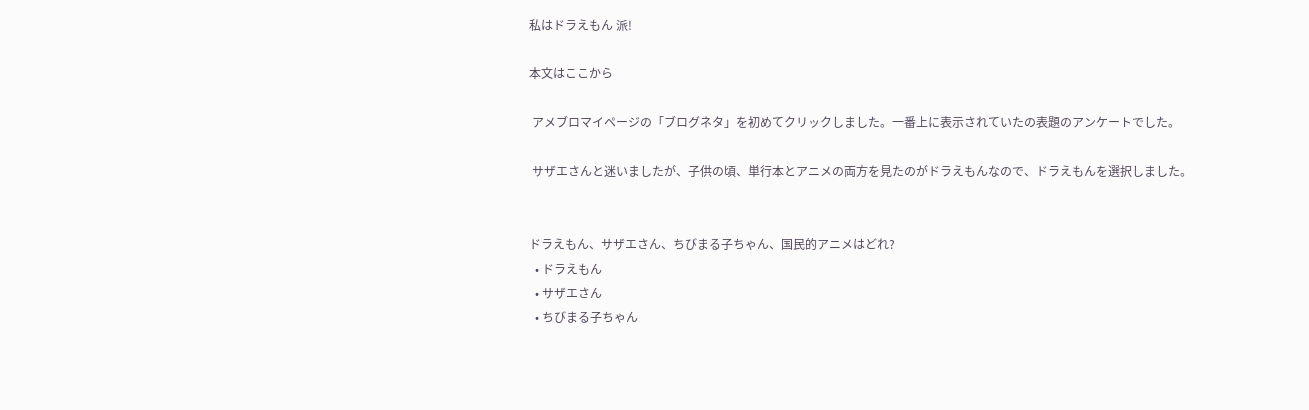私はドラえもん 派!

本文はここから

 アメブロマイページの「ブログネタ」を初めてクリックしました。一番上に表示されていたの表題のアンケートでした。

 サザエさんと迷いましたが、子供の頃、単行本とアニメの両方を見たのがドラえもんなので、ドラえもんを選択しました。


ドラえもん、サザエさん、ちびまる子ちゃん、国民的アニメはどれ?
  • ドラえもん
  • サザエさん
  • ちびまる子ちゃん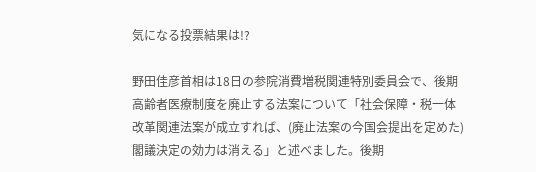気になる投票結果は!?

野田佳彦首相は18日の参院消費増税関連特別委員会で、後期高齢者医療制度を廃止する法案について「社会保障・税一体改革関連法案が成立すれば、(廃止法案の今国会提出を定めた)閣議決定の効力は消える」と述べました。後期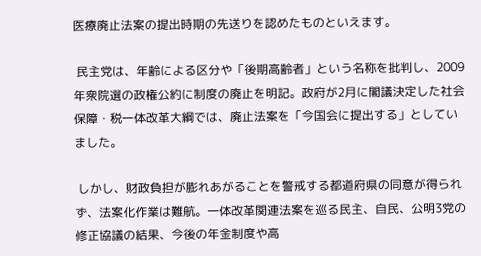医療廃止法案の提出時期の先送りを認めたものといえます。

 民主党は、年齢による区分や「後期高齢者」という名称を批判し、2009年衆院選の政権公約に制度の廃止を明記。政府が2月に閣議決定した社会保障・税一体改革大綱では、廃止法案を「今国会に提出する」としていました。

 しかし、財政負担が膨れあがることを警戒する都道府県の同意が得られず、法案化作業は難航。一体改革関連法案を巡る民主、自民、公明3党の修正協議の結果、今後の年金制度や高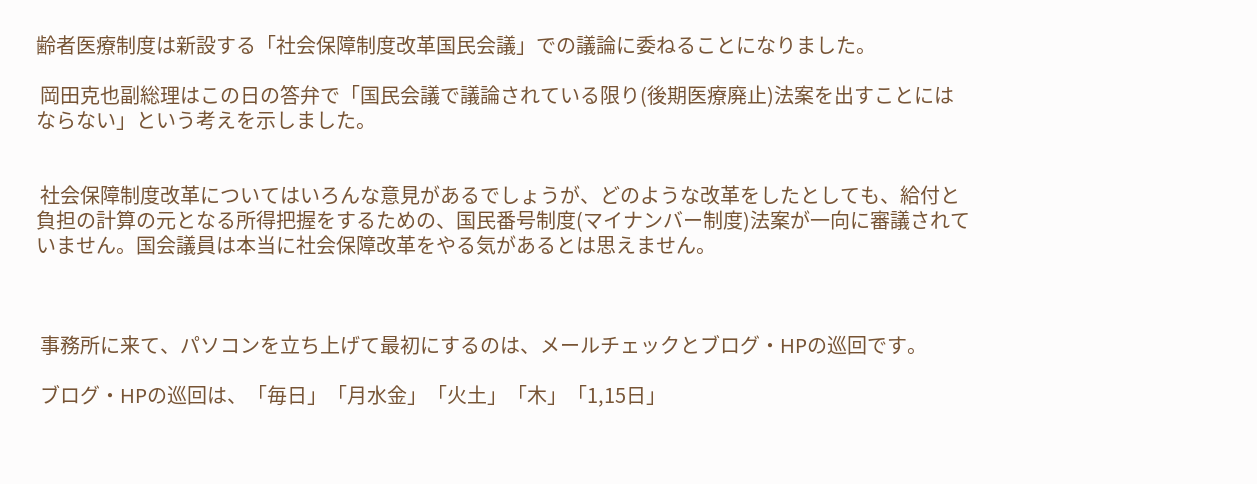齢者医療制度は新設する「社会保障制度改革国民会議」での議論に委ねることになりました。

 岡田克也副総理はこの日の答弁で「国民会議で議論されている限り(後期医療廃止)法案を出すことにはならない」という考えを示しました。


 社会保障制度改革についてはいろんな意見があるでしょうが、どのような改革をしたとしても、給付と負担の計算の元となる所得把握をするための、国民番号制度(マイナンバー制度)法案が一向に審議されていません。国会議員は本当に社会保障改革をやる気があるとは思えません。



 事務所に来て、パソコンを立ち上げて最初にするのは、メールチェックとブログ・HPの巡回です。

 ブログ・HPの巡回は、「毎日」「月水金」「火土」「木」「1,15日」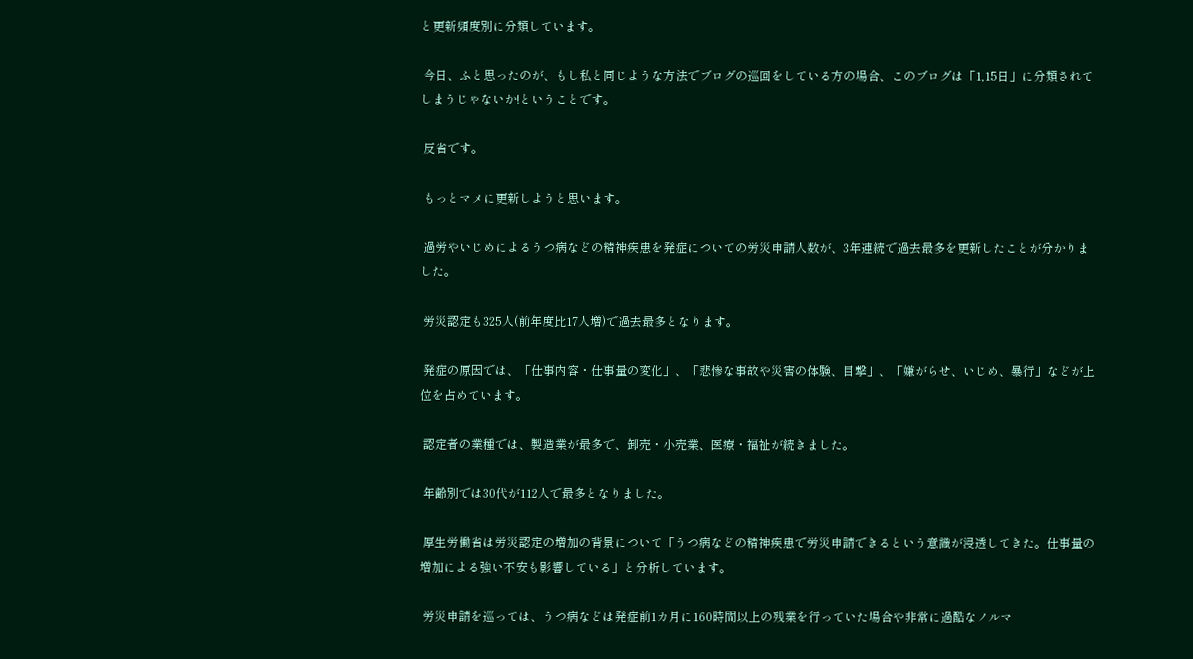と更新頻度別に分類しています。

 今日、ふと思ったのが、もし私と同じような方法でブログの巡回をしている方の場合、このブログは「1,15日」に分類されてしまうじゃないか!ということです。

 反省です。

 もっとマメに更新しようと思います。

 過労やいじめによるうつ病などの精神疾患を発症についての労災申請人数が、3年連続で過去最多を更新したことが分かりました。

 労災認定も325人(前年度比17人増)で過去最多となります。

 発症の原因では、「仕事内容・仕事量の変化」、「悲惨な事故や災害の体験、目撃」、「嫌がらせ、いじめ、暴行」などが上位を占めています。

 認定者の業種では、製造業が最多で、卸売・小売業、医療・福祉が続きました。

 年齢別では30代が112人で最多となりました。

 厚生労働省は労災認定の増加の背景について「うつ病などの精神疾患で労災申請できるという意識が浸透してきた。仕事量の増加による強い不安も影響している」と分析しています。

 労災申請を巡っては、うつ病などは発症前1カ月に160時間以上の残業を行っていた場合や非常に過酷なノルマ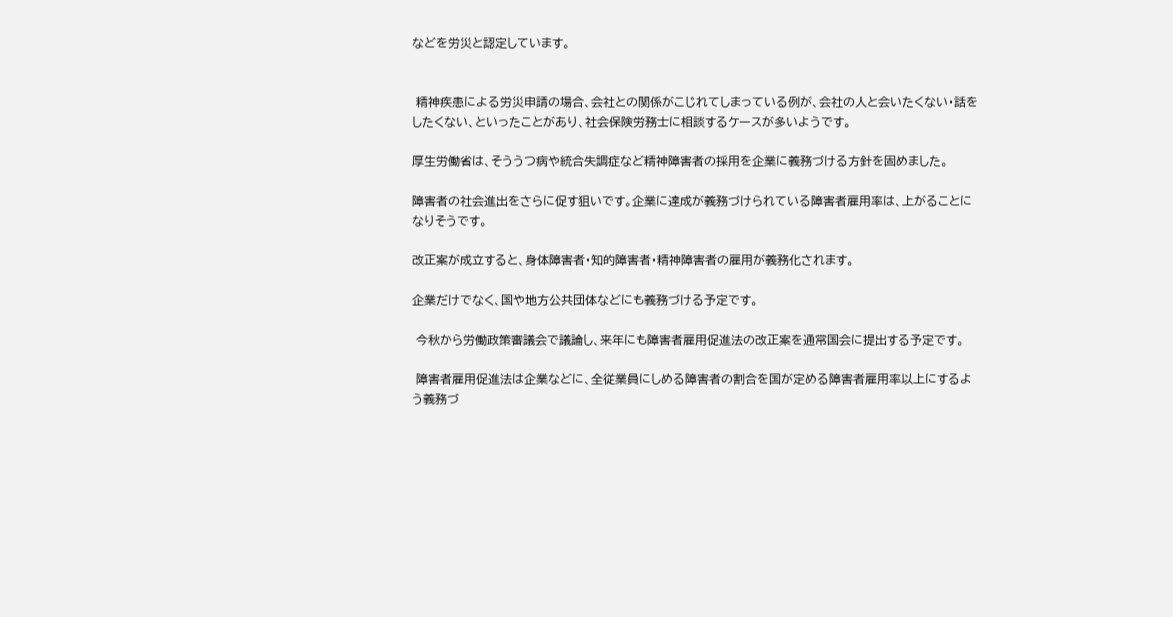などを労災と認定しています。


 精神疾患による労災申請の場合、会社との関係がこじれてしまっている例が、会社の人と会いたくない・話をしたくない、といったことがあり、社会保険労務士に相談するケースが多いようです。

厚生労働省は、そううつ病や統合失調症など精神障害者の採用を企業に義務づける方針を固めました。

障害者の社会進出をさらに促す狙いです。企業に達成が義務づけられている障害者雇用率は、上がることになりそうです。

改正案が成立すると、身体障害者・知的障害者・精神障害者の雇用が義務化されます。

企業だけでなく、国や地方公共団体などにも義務づける予定です。

 今秋から労働政策審議会で議論し、来年にも障害者雇用促進法の改正案を通常国会に提出する予定です。

 障害者雇用促進法は企業などに、全従業員にしめる障害者の割合を国が定める障害者雇用率以上にするよう義務づ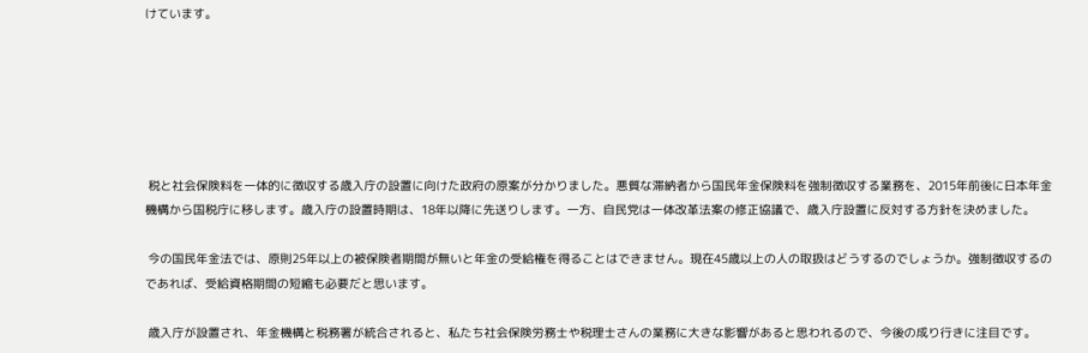けています。






 税と社会保険料を一体的に徴収する歳入庁の設置に向けた政府の原案が分かりました。悪質な滞納者から国民年金保険料を強制徴収する業務を、2015年前後に日本年金機構から国税庁に移します。歳入庁の設置時期は、18年以降に先送りします。一方、自民党は一体改革法案の修正協議で、歳入庁設置に反対する方針を決めました。

 今の国民年金法では、原則25年以上の被保険者期間が無いと年金の受給権を得ることはできません。現在45歳以上の人の取扱はどうするのでしょうか。強制徴収するのであれば、受給資格期間の短縮も必要だと思います。

 歳入庁が設置され、年金機構と税務署が統合されると、私たち社会保険労務士や税理士さんの業務に大きな影響があると思われるので、今後の成り行きに注目です。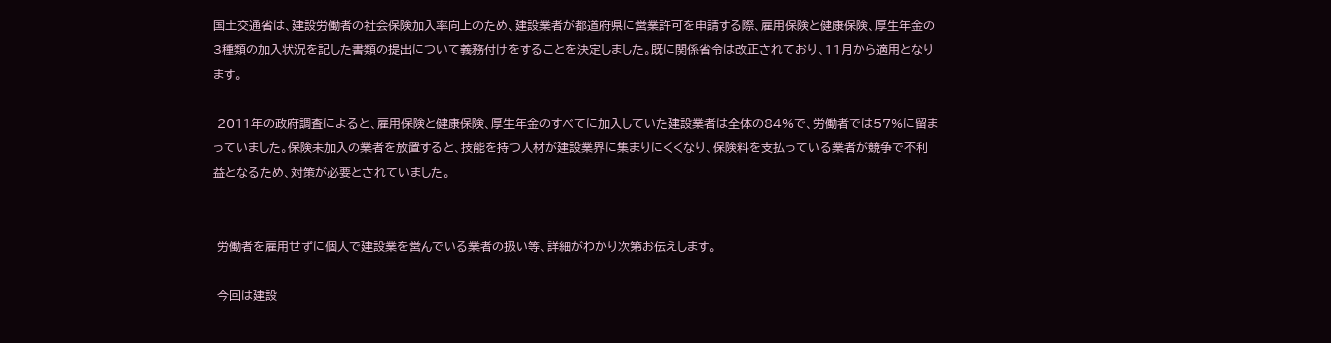国土交通省は、建設労働者の社会保険加入率向上のため、建設業者が都道府県に営業許可を申請する際、雇用保険と健康保険、厚生年金の3種類の加入状況を記した書類の提出について義務付けをすることを決定しました。既に関係省令は改正されており、11月から適用となります。

 2011年の政府調査によると、雇用保険と健康保険、厚生年金のすべてに加入していた建設業者は全体の84%で、労働者では57%に留まっていました。保険未加入の業者を放置すると、技能を持つ人材が建設業界に集まりにくくなり、保険料を支払っている業者が競争で不利益となるため、対策が必要とされていました。


 労働者を雇用せずに個人で建設業を営んでいる業者の扱い等、詳細がわかり次第お伝えします。

 今回は建設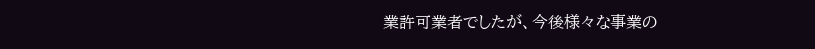業許可業者でしたが、今後様々な事業の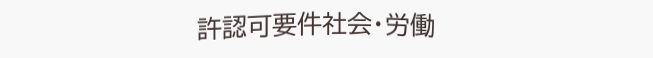許認可要件社会・労働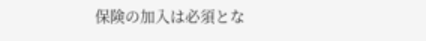保険の加入は必須とな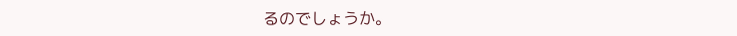るのでしょうか。